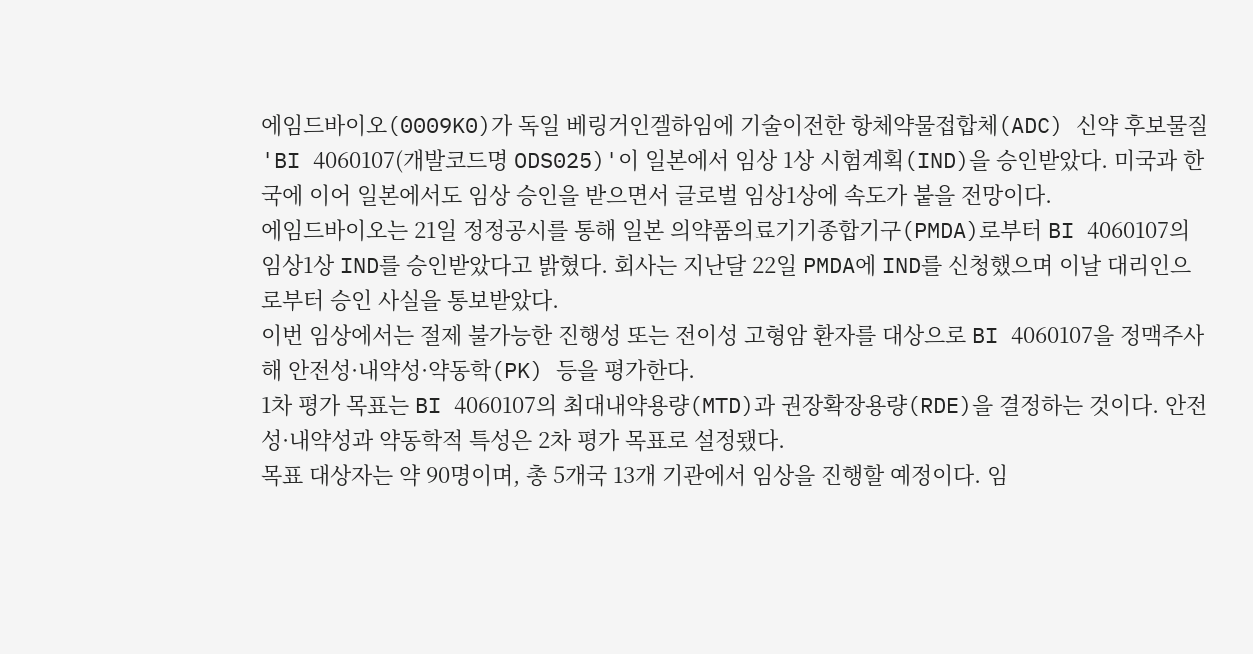에임드바이오(0009K0)가 독일 베링거인겔하임에 기술이전한 항체약물접합체(ADC) 신약 후보물질 'BI 4060107(개발코드명 ODS025)'이 일본에서 임상 1상 시험계획(IND)을 승인받았다. 미국과 한국에 이어 일본에서도 임상 승인을 받으면서 글로벌 임상1상에 속도가 붙을 전망이다.
에임드바이오는 21일 정정공시를 통해 일본 의약품의료기기종합기구(PMDA)로부터 BI 4060107의 임상1상 IND를 승인받았다고 밝혔다. 회사는 지난달 22일 PMDA에 IND를 신청했으며 이날 대리인으로부터 승인 사실을 통보받았다.
이번 임상에서는 절제 불가능한 진행성 또는 전이성 고형암 환자를 대상으로 BI 4060107을 정맥주사해 안전성·내약성·약동학(PK) 등을 평가한다.
1차 평가 목표는 BI 4060107의 최대내약용량(MTD)과 권장확장용량(RDE)을 결정하는 것이다. 안전성·내약성과 약동학적 특성은 2차 평가 목표로 설정됐다.
목표 대상자는 약 90명이며, 총 5개국 13개 기관에서 임상을 진행할 예정이다. 임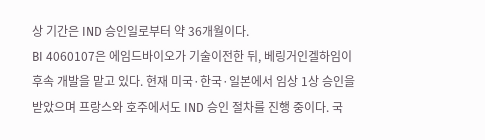상 기간은 IND 승인일로부터 약 36개월이다.
BI 4060107은 에임드바이오가 기술이전한 뒤, 베링거인겔하임이 후속 개발을 맡고 있다. 현재 미국·한국·일본에서 임상 1상 승인을 받았으며 프랑스와 호주에서도 IND 승인 절차를 진행 중이다. 국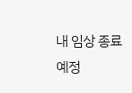내 임상 종료 예정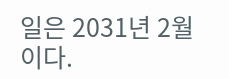일은 2031년 2월이다.